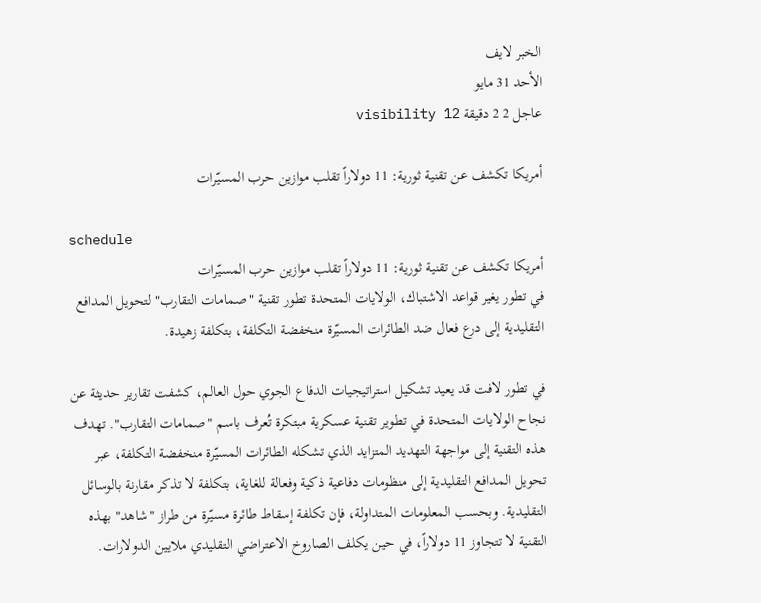الخبر لايف
الأحد 31 مايو
عاجل 2 2 دقيقة visibility 12

أمريكا تكشف عن تقنية ثورية: 11 دولاراً تقلب موازين حرب المسيّرات

schedule
أمريكا تكشف عن تقنية ثورية: 11 دولاراً تقلب موازين حرب المسيّرات
في تطور يغير قواعد الاشتباك، الولايات المتحدة تطور تقنية "صمامات التقارب" لتحويل المدافع التقليدية إلى درع فعال ضد الطائرات المسيّرة منخفضة التكلفة، بتكلفة زهيدة.

في تطور لافت قد يعيد تشكيل استراتيجيات الدفاع الجوي حول العالم، كشفت تقارير حديثة عن نجاح الولايات المتحدة في تطوير تقنية عسكرية مبتكرة تُعرف باسم "صمامات التقارب". تهدف هذه التقنية إلى مواجهة التهديد المتزايد الذي تشكله الطائرات المسيّرة منخفضة التكلفة، عبر تحويل المدافع التقليدية إلى منظومات دفاعية ذكية وفعالة للغاية، بتكلفة لا تذكر مقارنة بالوسائل التقليدية. وبحسب المعلومات المتداولة، فإن تكلفة إسقاط طائرة مسيّرة من طراز "شاهد" بهذه التقنية لا تتجاوز 11 دولاراً، في حين يكلف الصاروخ الاعتراضي التقليدي ملايين الدولارات.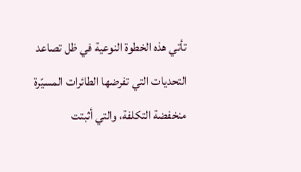تأتي هذه الخطوة النوعية في ظل تصاعد التحديات التي تفرضها الطائرات المسيّرة منخفضة التكلفة، والتي أثبتت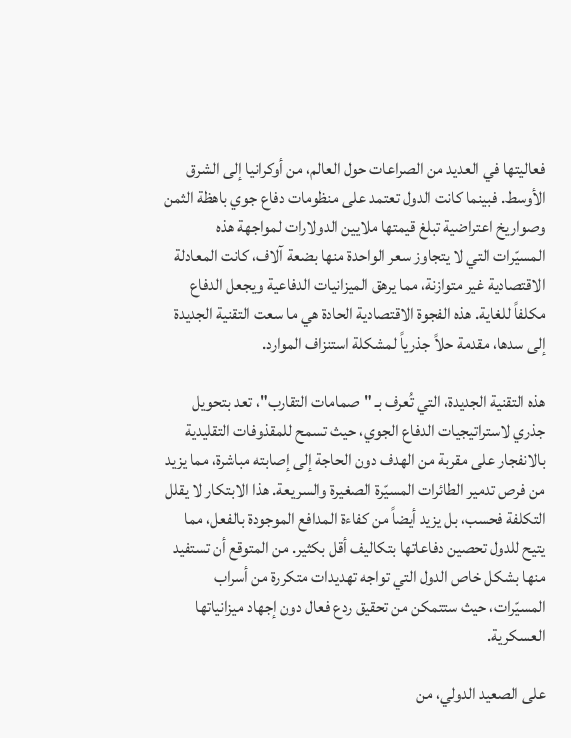فعاليتها في العديد من الصراعات حول العالم، من أوكرانيا إلى الشرق الأوسط. فبينما كانت الدول تعتمد على منظومات دفاع جوي باهظة الثمن وصواريخ اعتراضية تبلغ قيمتها ملايين الدولارات لمواجهة هذه المسيّرات التي لا يتجاوز سعر الواحدة منها بضعة آلاف، كانت المعادلة الاقتصادية غير متوازنة، مما يرهق الميزانيات الدفاعية ويجعل الدفاع مكلفاً للغاية. هذه الفجوة الاقتصادية الحادة هي ما سعت التقنية الجديدة إلى سدها، مقدمة حلاً جذرياً لمشكلة استنزاف الموارد.

هذه التقنية الجديدة، التي تُعرف بـ "صمامات التقارب"، تعد بتحويل جذري لاستراتيجيات الدفاع الجوي، حيث تسمح للمقذوفات التقليدية بالانفجار على مقربة من الهدف دون الحاجة إلى إصابته مباشرة، مما يزيد من فرص تدمير الطائرات المسيّرة الصغيرة والسريعة. هذا الابتكار لا يقلل التكلفة فحسب، بل يزيد أيضاً من كفاءة المدافع الموجودة بالفعل، مما يتيح للدول تحصين دفاعاتها بتكاليف أقل بكثير. من المتوقع أن تستفيد منها بشكل خاص الدول التي تواجه تهديدات متكررة من أسراب المسيّرات، حيث ستتمكن من تحقيق ردع فعال دون إجهاد ميزانياتها العسكرية.

على الصعيد الدولي، من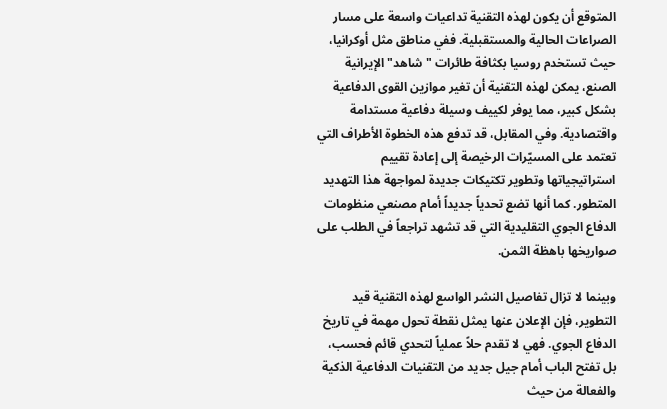المتوقع أن يكون لهذه التقنية تداعيات واسعة على مسار الصراعات الحالية والمستقبلية. ففي مناطق مثل أوكرانيا، حيث تستخدم روسيا بكثافة طائرات "شاهد" الإيرانية الصنع، يمكن لهذه التقنية أن تغير موازين القوى الدفاعية بشكل كبير، مما يوفر لكييف وسيلة دفاعية مستدامة واقتصادية. وفي المقابل، قد تدفع هذه الخطوة الأطراف التي تعتمد على المسيّرات الرخيصة إلى إعادة تقييم استراتيجياتها وتطوير تكتيكات جديدة لمواجهة هذا التهديد المتطور. كما أنها تضع تحدياً جديداً أمام مصنعي منظومات الدفاع الجوي التقليدية التي قد تشهد تراجعاً في الطلب على صواريخها باهظة الثمن.

وبينما لا تزال تفاصيل النشر الواسع لهذه التقنية قيد التطوير، فإن الإعلان عنها يمثل نقطة تحول مهمة في تاريخ الدفاع الجوي. فهي لا تقدم حلاً عملياً لتحدي قائم فحسب، بل تفتح الباب أمام جيل جديد من التقنيات الدفاعية الذكية والفعالة من حيث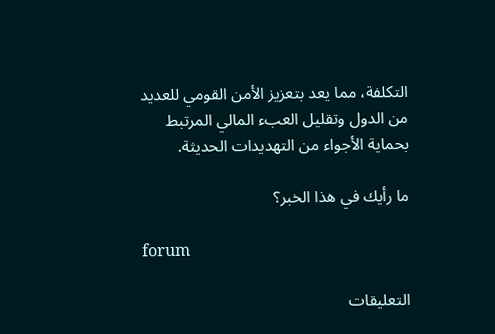التكلفة، مما يعد بتعزيز الأمن القومي للعديد من الدول وتقليل العبء المالي المرتبط بحماية الأجواء من التهديدات الحديثة.

ما رأيك في هذا الخبر؟

forum

التعليقات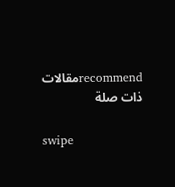recommendمقالات ذات صلة

swipe